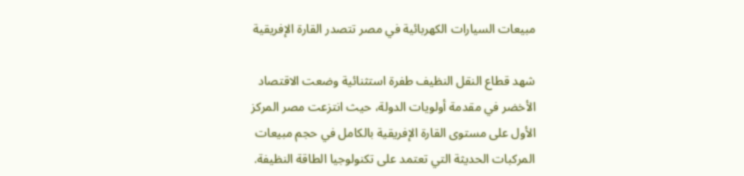مبيعات السيارات الكهربائية في مصر تتصدر القارة الإفريقية

شهد قطاع النقل النظيف طفرة استثنائية وضعت الاقتصاد الأخضر في مقدمة أولويات الدولة، حيث انتزعت مصر المركز الأول على مستوى القارة الإفريقية بالكامل في حجم مبيعات المركبات الحديثة التي تعتمد على تكنولوجيا الطاقة النظيفة.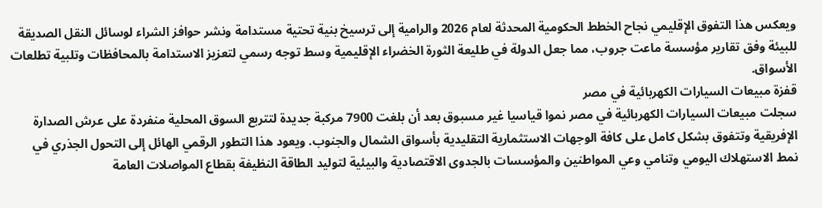ويعكس هذا التفوق الإقليمي نجاح الخطط الحكومية المحدثة لعام 2026 والرامية إلى ترسيخ بنية تحتية مستدامة ونشر حوافز الشراء لوسائل النقل الصديقة للبيئة وفق تقارير مؤسسة ماعت جروب، مما جعل الدولة في طليعة الثورة الخضراء الإقليمية وسط توجه رسمي لتعزيز الاستدامة بالمحافظات وتلبية تطلعات الأسواق.
قفزة مبيعات السيارات الكهربائية في مصر
سجلت مبيعات السيارات الكهربائية في مصر نموا قياسيا غير مسبوق بعد أن بلغت 7900 مركبة جديدة لتتربع السوق المحلية منفردة على عرش الصدارة الإفريقية وتتفوق بشكل كامل على كافة الوجهات الاستثمارية التقليدية بأسواق الشمال والجنوب. ويعود هذا التطور الرقمي الهائل إلى التحول الجذري في نمط الاستهلاك اليومي وتنامي وعي المواطنين والمؤسسات بالجدوى الاقتصادية والبيئية لتوليد الطاقة النظيفة بقطاع المواصلات العامة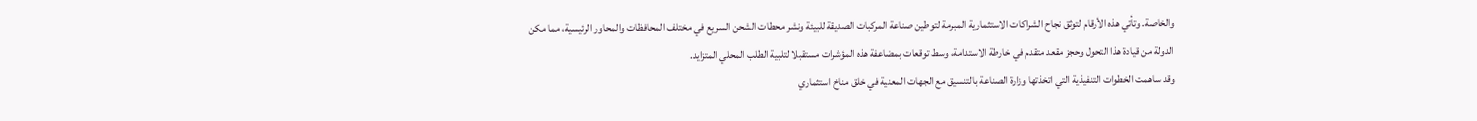والخاصة. وتأتي هذه الأرقام لتوثق نجاح الشراكات الاستثمارية المبرمة لتوطين صناعة المركبات الصديقة للبيئة ونشر محطات الشحن السريع في مختلف المحافظات والمحاور الرئيسية، مما مكن الدولة من قيادة هذا التحول وحجز مقعد متقدم في خارطة الاستدامة، وسط توقعات بمضاعفة هذه المؤشرات مستقبلا لتلبية الطلب المحلي المتزايد.
وقد ساهمت الخطوات التنفيذية التي اتخذتها وزارة الصناعة بالتنسيق مع الجهات المعنية في خلق مناخ استثماري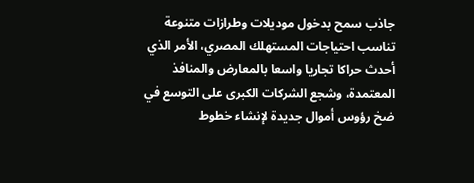جاذب سمح بدخول موديلات وطرازات متنوعة تناسب احتياجات المستهلك المصري، الأمر الذي أحدث حراكا تجاريا واسعا بالمعارض والمنافذ المعتمدة، وشجع الشركات الكبرى على التوسع في ضخ رؤوس أموال جديدة لإنشاء خطوط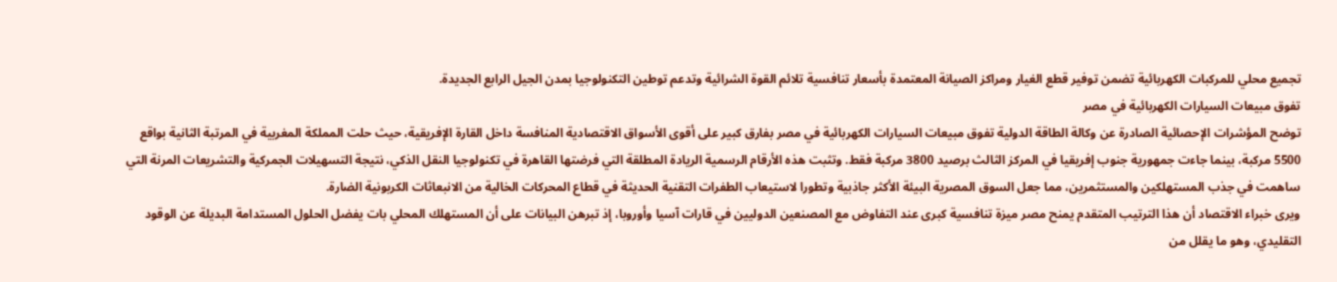تجميع محلي للمركبات الكهربائية تضمن توفير قطع الغيار ومراكز الصيانة المعتمدة بأسعار تنافسية تلائم القوة الشرائية وتدعم توطين التكنولوجيا بمدن الجيل الرابع الجديدة.
تفوق مبيعات السيارات الكهربائية في مصر
توضح المؤشرات الإحصائية الصادرة عن وكالة الطاقة الدولية تفوق مبيعات السيارات الكهربائية في مصر بفارق كبير على أقوى الأسواق الاقتصادية المنافسة داخل القارة الإفريقية، حيث حلت المملكة المغربية في المرتبة الثانية بواقع 5500 مركبة، بينما جاءت جمهورية جنوب إفريقيا في المركز الثالث برصيد 3800 مركبة فقط. وتثبت هذه الأرقام الرسمية الريادة المطلقة التي فرضتها القاهرة في تكنولوجيا النقل الذكي، نتيجة التسهيلات الجمركية والتشريعات المرنة التي ساهمت في جذب المستهلكين والمستثمرين، مما جعل السوق المصرية البيئة الأكثر جاذبية وتطورا لاستيعاب الطفرات التقنية الحديثة في قطاع المحركات الخالية من الانبعاثات الكربونية الضارة.
ويرى خبراء الاقتصاد أن هذا الترتيب المتقدم يمنح مصر ميزة تنافسية كبرى عند التفاوض مع المصنعين الدوليين في قارات آسيا وأوروبا، إذ تبرهن البيانات على أن المستهلك المحلي بات يفضل الحلول المستدامة البديلة عن الوقود التقليدي، وهو ما يقلل من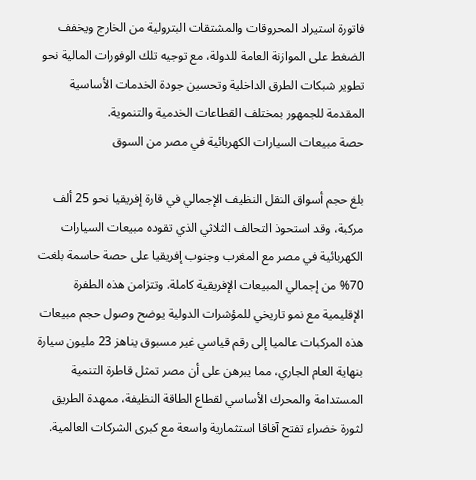فاتورة استيراد المحروقات والمشتقات البترولية من الخارج ويخفف الضغط على الموازنة العامة للدولة، مع توجيه تلك الوفورات المالية نحو تطوير شبكات الطرق الداخلية وتحسين جودة الخدمات الأساسية المقدمة للجمهور بمختلف القطاعات الخدمية والتنموية.
حصة مبيعات السيارات الكهربائية في مصر من السوق

بلغ حجم أسواق النقل النظيف الإجمالي في قارة إفريقيا نحو 25 ألف مركبة، وقد استحوذ التحالف الثلاثي الذي تقوده مبيعات السيارات الكهربائية في مصر مع المغرب وجنوب إفريقيا على حصة حاسمة بلغت 70% من إجمالي المبيعات الإفريقية كاملة. وتتزامن هذه الطفرة الإقليمية مع نمو تاريخي للمؤشرات الدولية يوضح وصول حجم مبيعات هذه المركبات عالميا إلى رقم قياسي غير مسبوق يناهز 23 مليون سيارة بنهاية العام الجاري، مما يبرهن على أن مصر تمثل قاطرة التنمية المستدامة والمحرك الأساسي لقطاع الطاقة النظيفة، ممهدة الطريق لثورة خضراء تفتح آفاقا استثمارية واسعة مع كبرى الشركات العالمية.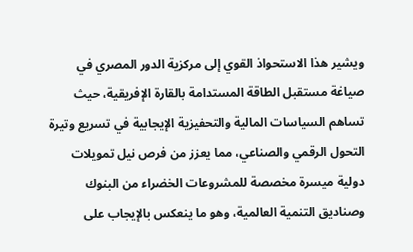ويشير هذا الاستحواذ القوي إلى مركزية الدور المصري في صياغة مستقبل الطاقة المستدامة بالقارة الإفريقية، حيث تساهم السياسات المالية والتحفيزية الإيجابية في تسريع وتيرة التحول الرقمي والصناعي، مما يعزز من فرص نيل تمويلات دولية ميسرة مخصصة للمشروعات الخضراء من البنوك وصناديق التنمية العالمية، وهو ما ينعكس بالإيجاب على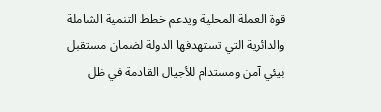قوة العملة المحلية ويدعم خطط التنمية الشاملة والدائرية التي تستهدفها الدولة لضمان مستقبل بيئي آمن ومستدام للأجيال القادمة في ظل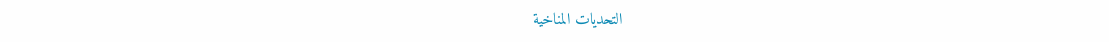التحديات المناخية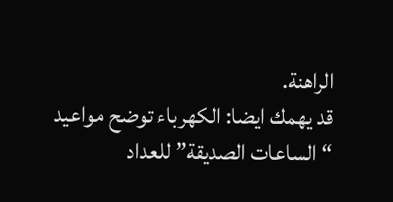الراهنة.
قد يهمك ايضا: الكهرباء توضح مواعيد “الساعات الصديقة” للعداد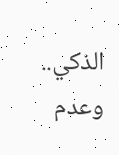الذكي.. وعدم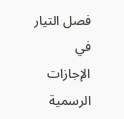فصل التيار في الإجازات الرسمية